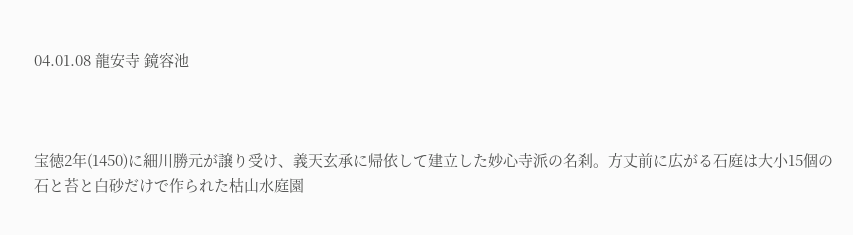04.01.08 龍安寺 鏡容池



宝徳2年(1450)に細川勝元が譲り受け、義天玄承に帰依して建立した妙心寺派の名刹。方丈前に広がる石庭は大小15個の石と苔と白砂だけで作られた枯山水庭園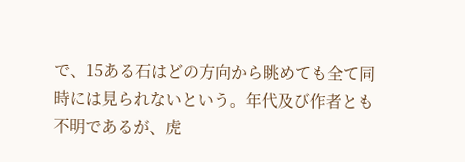で、15ある石はどの方向から眺めても全て同時には見られないという。年代及び作者とも不明であるが、虎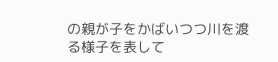の親が子をかばいつつ川を渡る様子を表して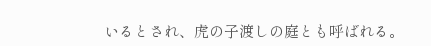いるとされ、虎の子渡しの庭とも呼ばれる。